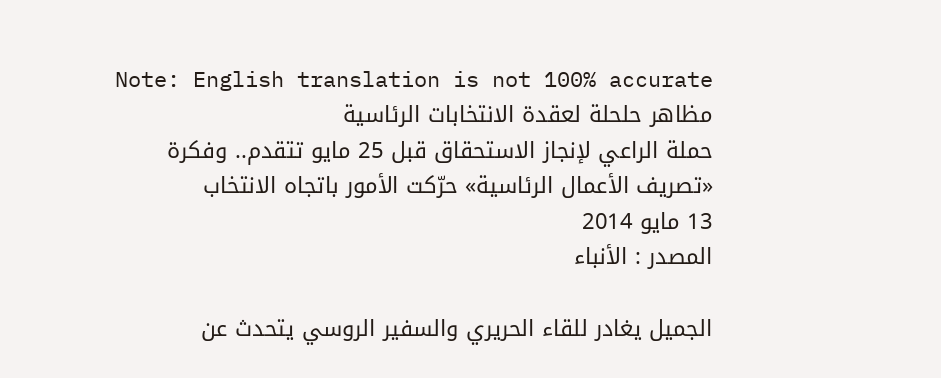Note: English translation is not 100% accurate
مظاهر حلحلة لعقدة الانتخابات الرئاسية
حملة الراعي لإنجاز الاستحقاق قبل 25 مايو تتقدم.. وفكرة «تصريف الأعمال الرئاسية» حرّكت الأمور باتجاه الانتخاب
13 مايو 2014
المصدر : الأنباء

الجميل يغادر للقاء الحريري والسفير الروسي يتحدث عن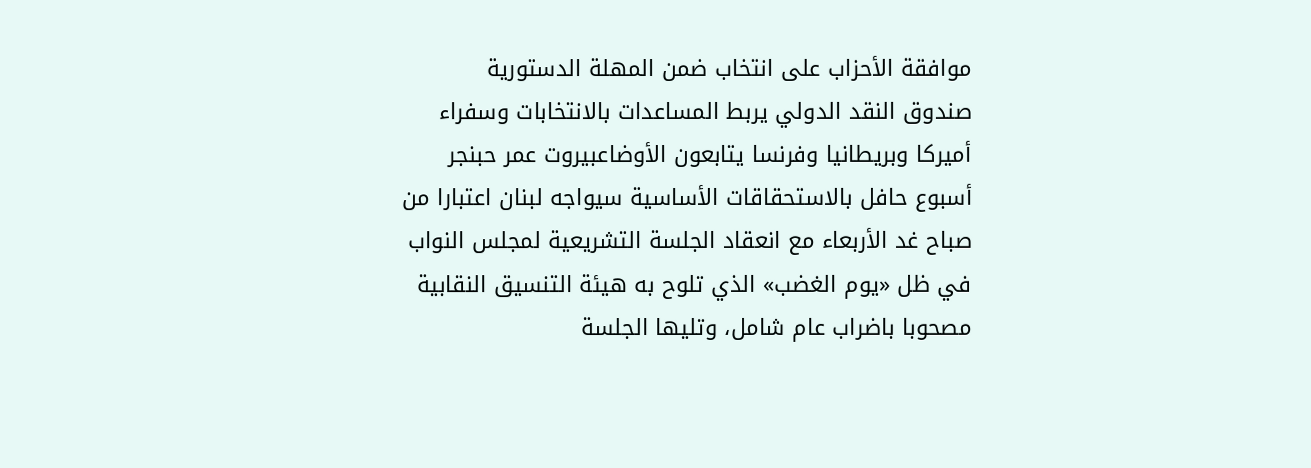موافقة الأحزاب على انتخاب ضمن المهلة الدستورية
صندوق النقد الدولي يربط المساعدات بالانتخابات وسفراء أميركا وبريطانيا وفرنسا يتابعون الأوضاعبيروت عمر حبنجر
أسبوع حافل بالاستحقاقات الأساسية سيواجه لبنان اعتبارا من صباح غد الأربعاء مع انعقاد الجلسة التشريعية لمجلس النواب في ظل «يوم الغضب» الذي تلوح به هيئة التنسيق النقابية مصحوبا باضراب عام شامل، وتليها الجلسة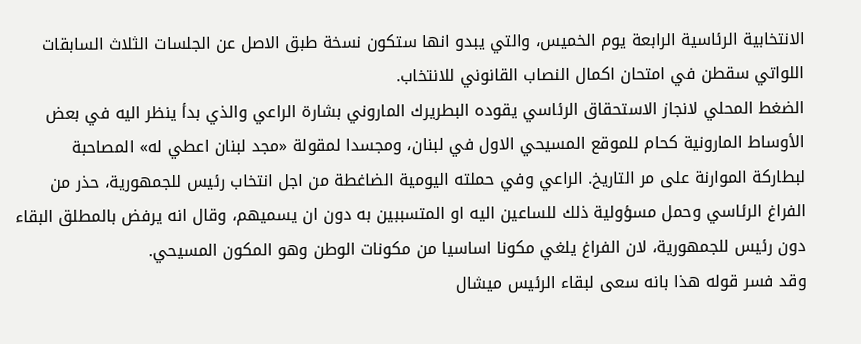الانتخابية الرئاسية الرابعة يوم الخميس، والتي يبدو انها ستكون نسخة طبق الاصل عن الجلسات الثلاث السابقات اللواتي سقطن في امتحان اكمال النصاب القانوني للانتخاب.
الضغط المحلي لانجاز الاستحقاق الرئاسي يقوده البطريرك الماروني بشارة الراعي والذي بدأ ينظر اليه في بعض الأوساط المارونية كحام للموقع المسيحي الاول في لبنان، ومجسدا لمقولة «مجد لبنان اعطي له» المصاحبة لبطاركة الموارنة على مر التاريخ. الراعي وفي حملته اليومية الضاغطة من اجل انتخاب رئيس للجمهورية، حذر من الفراغ الرئاسي وحمل مسؤولية ذلك للساعين اليه او المتسببين به دون ان يسميهم، وقال انه يرفض بالمطلق البقاء دون رئيس للجمهورية، لان الفراغ يلغي مكونا اساسيا من مكونات الوطن وهو المكون المسيحي.
وقد فسر قوله هذا بانه سعى لبقاء الرئيس ميشال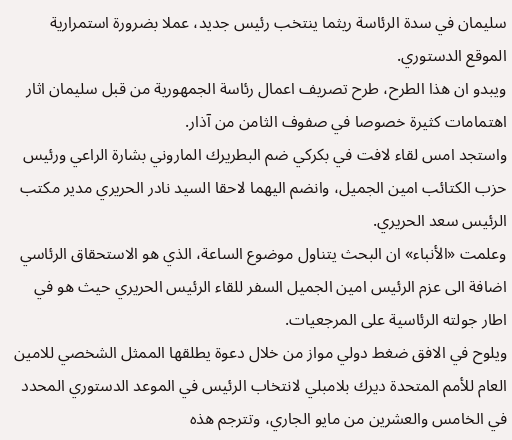سليمان في سدة الرئاسة ريثما ينتخب رئيس جديد، عملا بضرورة استمرارية الموقع الدستوري.
ويبدو ان هذا الطرح، طرح تصريف اعمال رئاسة الجمهورية من قبل سليمان اثار اهتمامات كثيرة خصوصا في صفوف الثامن من آذار.
واستجد امس لقاء لافت في بكركي ضم البطريرك الماروني بشارة الراعي ورئيس حزب الكتائب امين الجميل، وانضم اليهما لاحقا السيد نادر الحريري مدير مكتب الرئيس سعد الحريري.
وعلمت «الأنباء» ان البحث يتناول موضوع الساعة، الذي هو الاستحقاق الرئاسي اضافة الى عزم الرئيس امين الجميل السفر للقاء الرئيس الحريري حيث هو في اطار جولته الرئاسية على المرجعيات.
ويلوح في الافق ضغط دولي مواز من خلال دعوة يطلقها الممثل الشخصي للامين العام للأمم المتحدة ديرك بلامبلي لانتخاب الرئيس في الموعد الدستوري المحدد في الخامس والعشرين من مايو الجاري، وتترجم هذه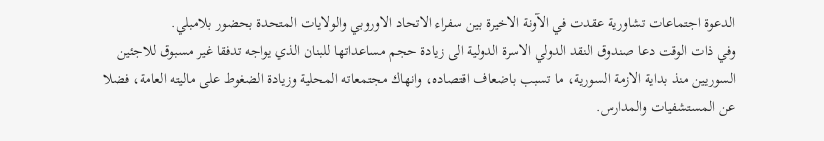الدعوة اجتماعات تشاورية عقدت في الآونة الاخيرة بين سفراء الاتحاد الاوروبي والولايات المتحدة بحضور بلامبلي.
وفي ذات الوقت دعا صندوق النقد الدولي الاسرة الدولية الى زيادة حجم مساعداتها للبنان الذي يواجه تدفقا غير مسبوق للاجئين السوريين منذ بداية الازمة السورية، ما تسبب باضعاف اقتصاده، وانهاك مجتمعاته المحلية وزيادة الضغوط على ماليته العامة، فضلا عن المستشفيات والمدارس.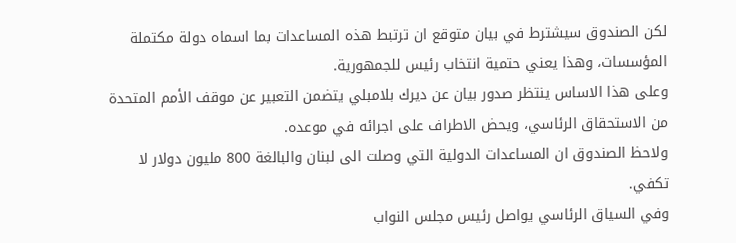لكن الصندوق سيشترط في بيان متوقع ان ترتبط هذه المساعدات بما اسماه دولة مكتملة المؤسسات، وهذا يعني حتمية انتخاب رئيس للجمهورية.
وعلى هذا الاساس ينتظر صدور بيان عن ديرك بلامبلي يتضمن التعبير عن موقف الأمم المتحدة من الاستحقاق الرئاسي، ويحض الاطراف على اجرائه في موعده.
ولاحظ الصندوق ان المساعدات الدولية التي وصلت الى لبنان والبالغة 800 مليون دولار لا تكفي.
وفي السياق الرئاسي يواصل رئيس مجلس النواب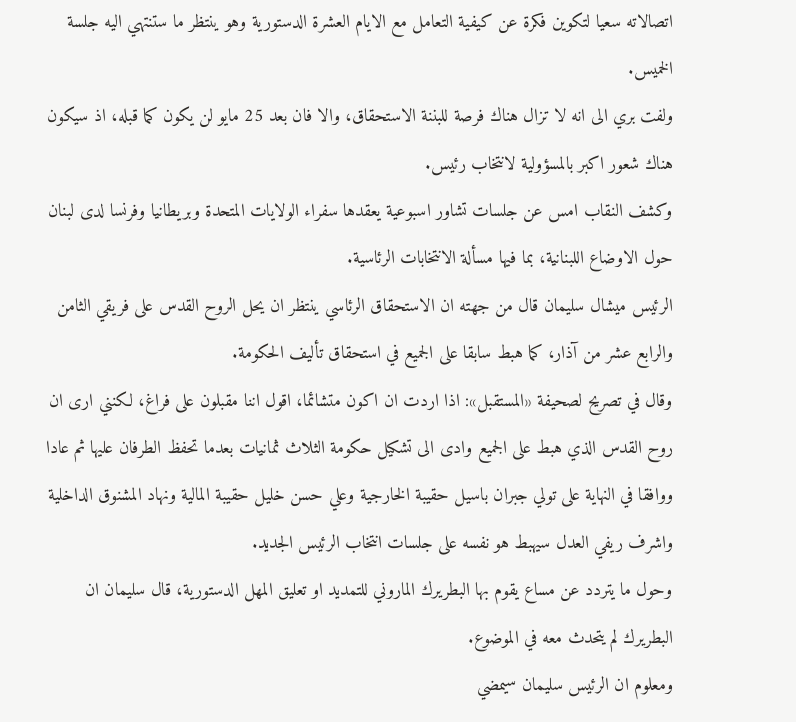اتصالاته سعيا لتكوين فكرة عن كيفية التعامل مع الايام العشرة الدستورية وهو ينتظر ما ستنتهي اليه جلسة الخميس.
ولفت بري الى انه لا تزال هناك فرصة للبننة الاستحقاق، والا فان بعد 25 مايو لن يكون كما قبله، اذ سيكون هناك شعور اكبر بالمسؤولية لانتخاب رئيس.
وكشف النقاب امس عن جلسات تشاور اسبوعية يعقدها سفراء الولايات المتحدة وبريطانيا وفرنسا لدى لبنان حول الاوضاع اللبنانية، بما فيها مسألة الانتخابات الرئاسية.
الرئيس ميشال سليمان قال من جهته ان الاستحقاق الرئاسي ينتظر ان يحل الروح القدس على فريقي الثامن والرابع عشر من آذار، كما هبط سابقا على الجميع في استحقاق تأليف الحكومة.
وقال في تصريح لصحيفة «المستقبل»: اذا اردت ان اكون متشائما، اقول اننا مقبلون على فراغ، لكنني ارى ان روح القدس الذي هبط على الجميع وادى الى تشكيل حكومة الثلاث ثمانيات بعدما تحفظ الطرفان عليها ثم عادا ووافقا في النهاية على تولي جبران باسيل حقيبة الخارجية وعلي حسن خليل حقيبة المالية ونهاد المشنوق الداخلية واشرف ريفي العدل سيهبط هو نفسه على جلسات انتخاب الرئيس الجديد.
وحول ما يتردد عن مساع يقوم بها البطريرك الماروني للتمديد او تعليق المهل الدستورية، قال سليمان ان البطريرك لم يتحدث معه في الموضوع.
ومعلوم ان الرئيس سليمان سيمضي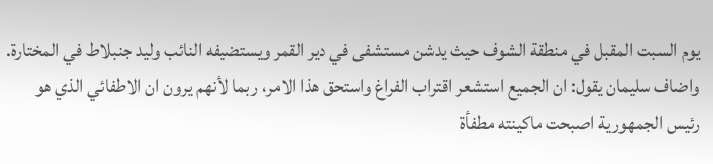يوم السبت المقبل في منطقة الشوف حيث يدشن مستشفى في دير القمر ويستضيفه النائب وليد جنبلاط في المختارة.
واضاف سليمان يقول: ان الجميع استشعر اقتراب الفراغ واستحق هذا الامر، ربما لأنهم يرون ان الاطفائي الذي هو رئيس الجمهورية اصبحت ماكينته مطفأة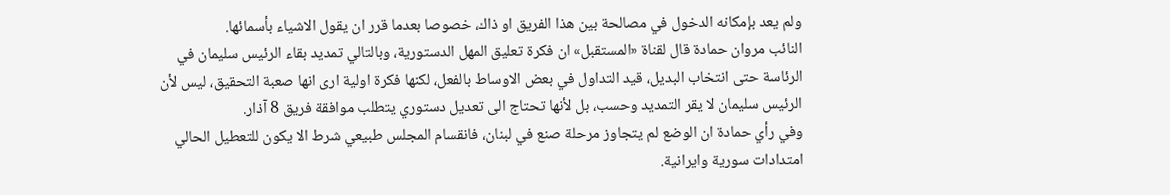ولم يعد بإمكانه الدخول في مصالحة بين هذا الفريق او ذاك، خصوصا بعدما قرر ان يقول الاشياء بأسمائها.
النائب مروان حمادة قال لقناة «المستقبل» ان فكرة تعليق المهل الدستورية، وبالتالي تمديد بقاء الرئيس سليمان في الرئاسة حتى انتخاب البديل، قيد التداول في بعض الاوساط بالفعل، لكنها فكرة اولية ارى انها صعبة التحقيق، ليس لأن الرئيس سليمان لا يقر التمديد وحسب، بل لأنها تحتاج الى تعديل دستوري يتطلب موافقة فريق 8 آذار.
وفي رأي حمادة ان الوضع لم يتجاوز مرحلة صنع في لبنان، فانقسام المجلس طبيعي شرط الا يكون للتعطيل الحالي امتدادات سورية وايرانية.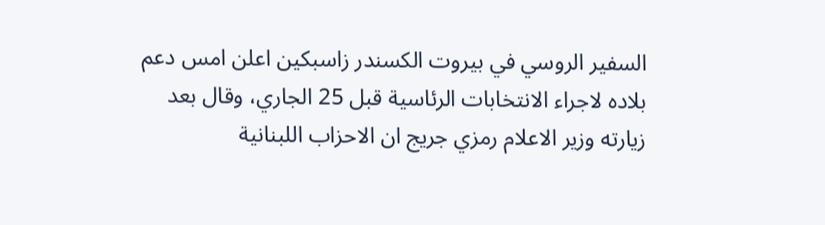السفير الروسي في بيروت الكسندر زاسبكين اعلن امس دعم بلاده لاجراء الانتخابات الرئاسية قبل 25 الجاري، وقال بعد زيارته وزير الاعلام رمزي جريج ان الاحزاب اللبنانية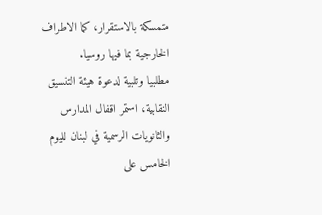متمسكة بالاستقرار، كما الاطراف الخارجية بما فيها روسيا.
مطلبيا وتلبية لدعوة هيئة التنسيق النقابية، استمر اقفال المدارس والثانويات الرسمية في لبنان لليوم الخامس على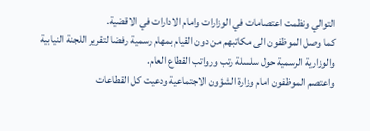التوالي ونظمت اعتصامات في الوزارات وامام الادارات في الاقضية.
كما وصل الموظفون الى مكاتبهم من دون القيام بمهام رسمية رفضا لتقرير اللجنة النيابية والوزارية الرسمية حول سلسلة رتب ورواتب القطاع العام.
واعتصم الموظفون امام وزارة الشؤون الاجتماعية ودعيت كل القطاعات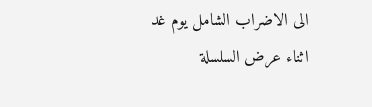الى الاضراب الشامل يوم غد اثناء عرض السلسلة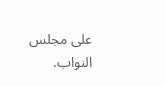على مجلس النواب.